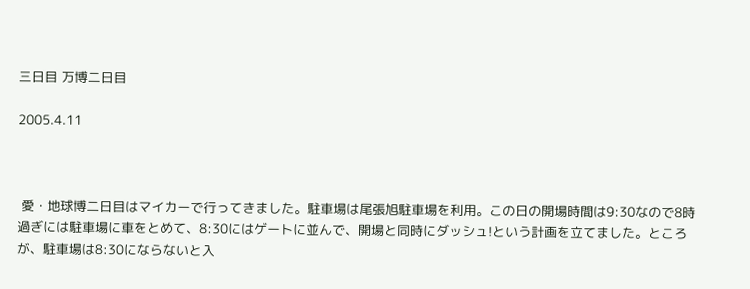三日目 万博二日目

2005.4.11



 愛・地球博二日目はマイカーで行ってきました。駐車場は尾張旭駐車場を利用。この日の開場時間は9:30なので8時過ぎには駐車場に車をとめて、8:30にはゲートに並んで、開場と同時にダッシュ!という計画を立てました。ところが、駐車場は8:30にならないと入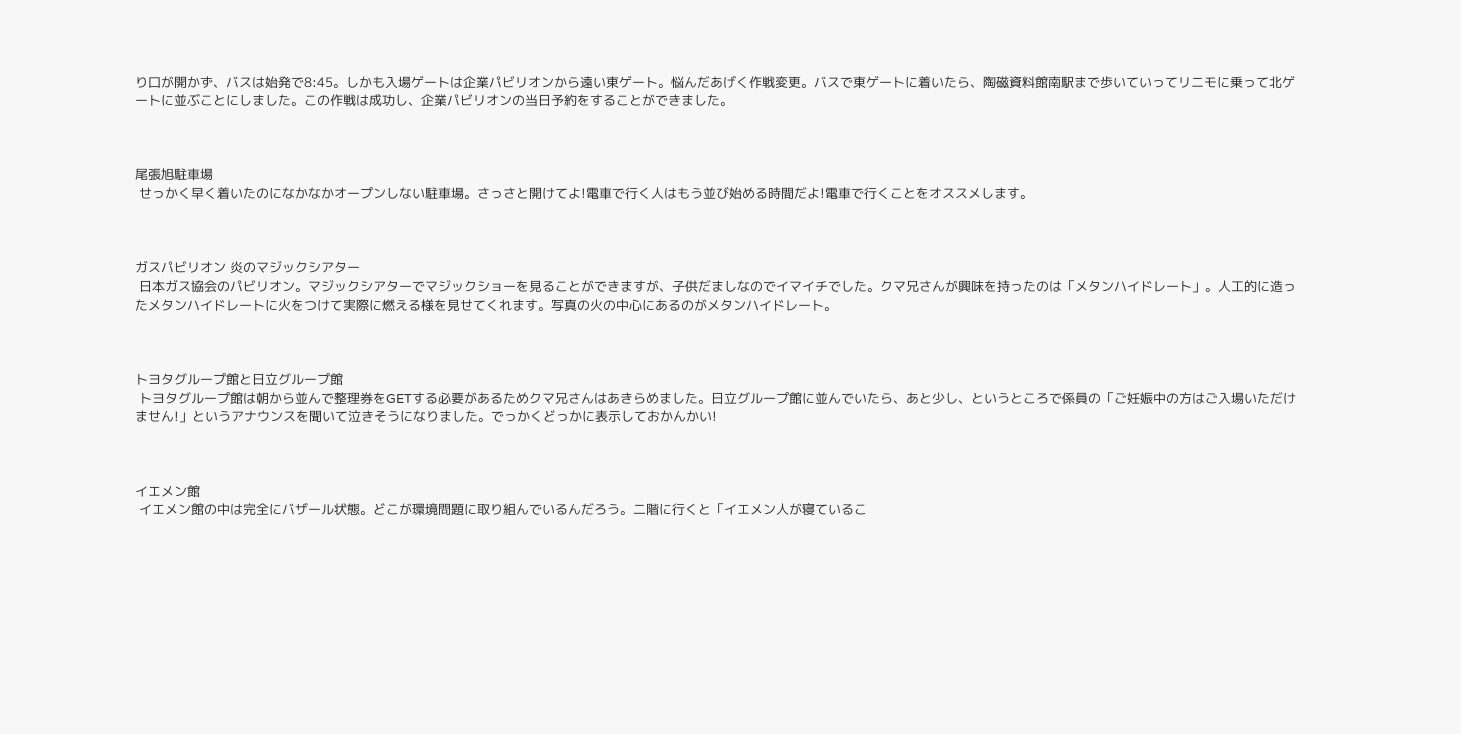り口が開かず、バスは始発で8:45。しかも入場ゲートは企業パビリオンから遠い東ゲート。悩んだあげく作戦変更。バスで東ゲートに着いたら、陶磁資料館南駅まで歩いていってリニモに乗って北ゲートに並ぶことにしました。この作戦は成功し、企業パビリオンの当日予約をすることができました。



尾張旭駐車場
 せっかく早く着いたのになかなかオープンしない駐車場。さっさと開けてよ!電車で行く人はもう並び始める時間だよ!電車で行くことをオススメします。



ガスパビリオン 炎のマジックシアター
 日本ガス協会のパビリオン。マジックシアターでマジックショーを見ることができますが、子供だましなのでイマイチでした。クマ兄さんが興味を持ったのは「メタンハイドレート」。人工的に造ったメタンハイドレートに火をつけて実際に燃える様を見せてくれます。写真の火の中心にあるのがメタンハイドレート。



トヨタグループ館と日立グループ館
 トヨタグループ館は朝から並んで整理券をGETする必要があるためクマ兄さんはあきらめました。日立グループ館に並んでいたら、あと少し、というところで係員の「ご妊娠中の方はご入場いただけません!」というアナウンスを聞いて泣きそうになりました。でっかくどっかに表示しておかんかい!



イエメン館
 イエメン館の中は完全にバザール状態。どこが環境問題に取り組んでいるんだろう。二階に行くと「イエメン人が寝ているこ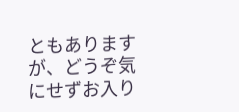ともありますが、どうぞ気にせずお入り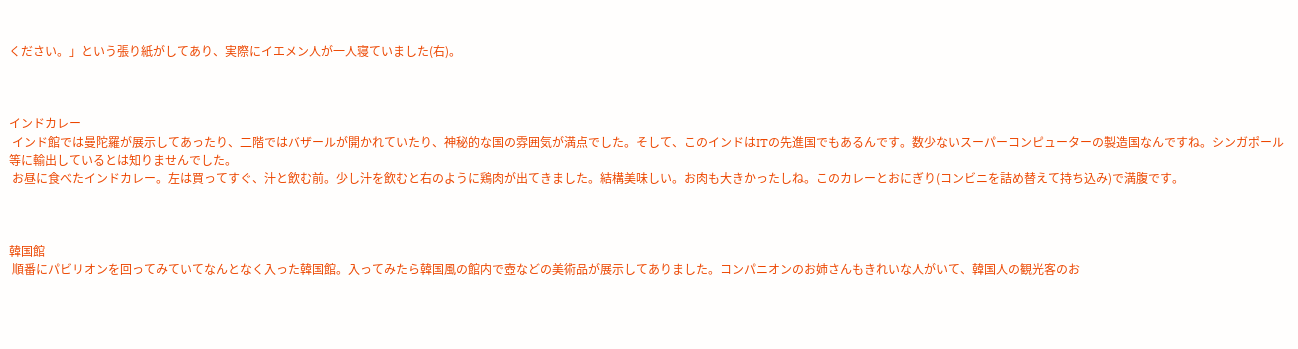ください。」という張り紙がしてあり、実際にイエメン人が一人寝ていました(右)。



インドカレー
 インド館では曼陀羅が展示してあったり、二階ではバザールが開かれていたり、神秘的な国の雰囲気が満点でした。そして、このインドはITの先進国でもあるんです。数少ないスーパーコンピューターの製造国なんですね。シンガポール等に輸出しているとは知りませんでした。
 お昼に食べたインドカレー。左は買ってすぐ、汁と飲む前。少し汁を飲むと右のように鶏肉が出てきました。結構美味しい。お肉も大きかったしね。このカレーとおにぎり(コンビニを詰め替えて持ち込み)で満腹です。



韓国館
 順番にパビリオンを回ってみていてなんとなく入った韓国館。入ってみたら韓国風の館内で壺などの美術品が展示してありました。コンパニオンのお姉さんもきれいな人がいて、韓国人の観光客のお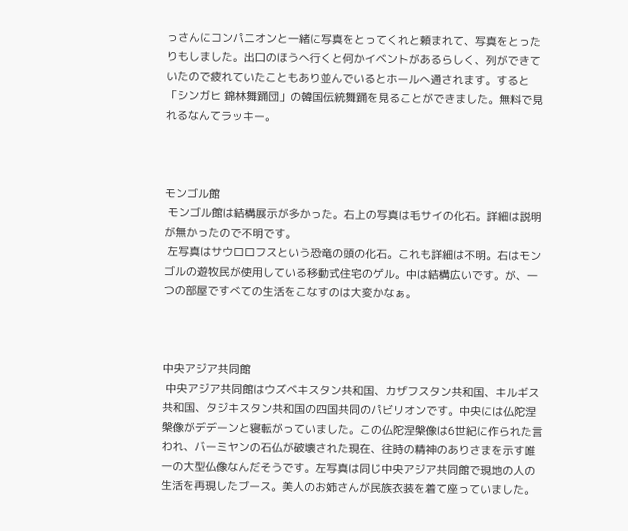っさんにコンパニオンと一緒に写真をとってくれと頼まれて、写真をとったりもしました。出口のほうへ行くと何かイベントがあるらしく、列ができていたので疲れていたこともあり並んでいるとホールへ通されます。すると「シンガヒ 錦林舞踊団」の韓国伝統舞踊を見ることができました。無料で見れるなんてラッキー。



モンゴル館
 モンゴル館は結構展示が多かった。右上の写真は毛サイの化石。詳細は説明が無かったので不明です。
 左写真はサウロロフスという恐竜の頭の化石。これも詳細は不明。右はモンゴルの遊牧民が使用している移動式住宅のゲル。中は結構広いです。が、一つの部屋ですべての生活をこなすのは大変かなぁ。



中央アジア共同館
 中央アジア共同館はウズベキスタン共和国、カザフスタン共和国、キルギス共和国、タジキスタン共和国の四国共同のパビリオンです。中央には仏陀涅槃像がデデーンと寝転がっていました。この仏陀涅槃像は6世紀に作られた言われ、バーミヤンの石仏が破壊された現在、往時の精神のありさまを示す唯一の大型仏像なんだそうです。左写真は同じ中央アジア共同館で現地の人の生活を再現したブース。美人のお姉さんが民族衣装を着て座っていました。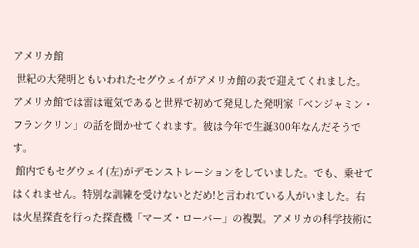アメリカ館
 世紀の大発明ともいわれたセグウェイがアメリカ館の表で迎えてくれました。アメリカ館では雷は電気であると世界で初めて発見した発明家「ベンジャミン・フランクリン」の話を聞かせてくれます。彼は今年で生誕300年なんだそうです。
 館内でもセグウェイ(左)がデモンストレーションをしていました。でも、乗せてはくれません。特別な訓練を受けないとだめ!と言われている人がいました。右は火星探査を行った探査機「マーズ・ローバー」の複製。アメリカの科学技術に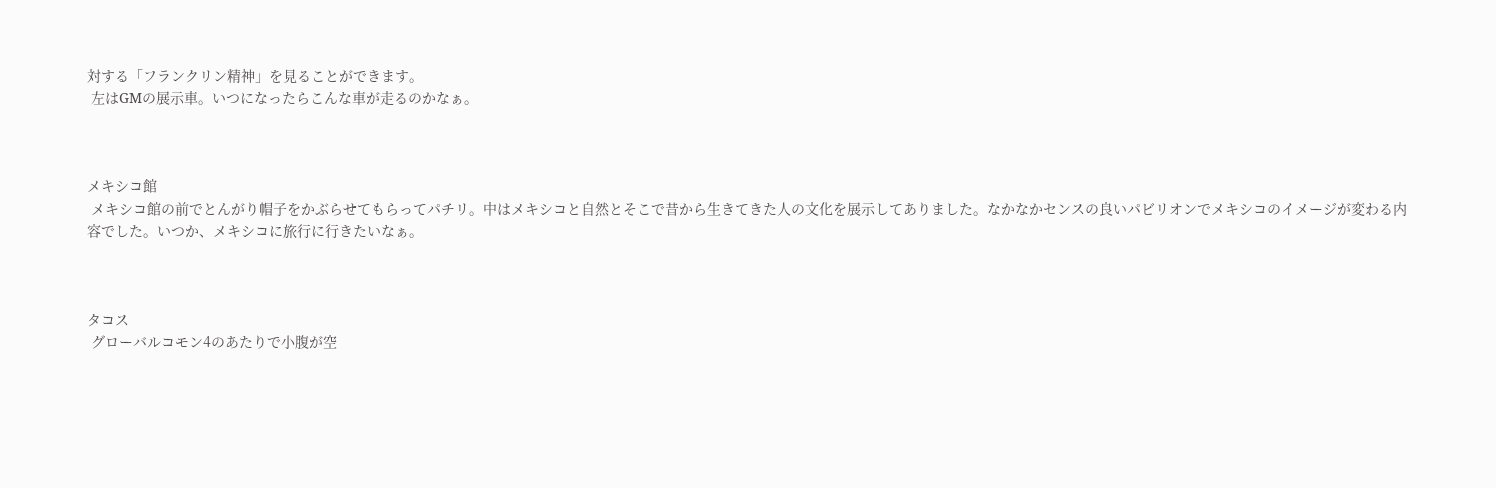対する「フランクリン精神」を見ることができます。
 左はGMの展示車。いつになったらこんな車が走るのかなぁ。



メキシコ館
 メキシコ館の前でとんがり帽子をかぶらせてもらってパチリ。中はメキシコと自然とそこで昔から生きてきた人の文化を展示してありました。なかなかセンスの良いパビリオンでメキシコのイメージが変わる内容でした。いつか、メキシコに旅行に行きたいなぁ。



タコス
 グローバルコモン4のあたりで小腹が空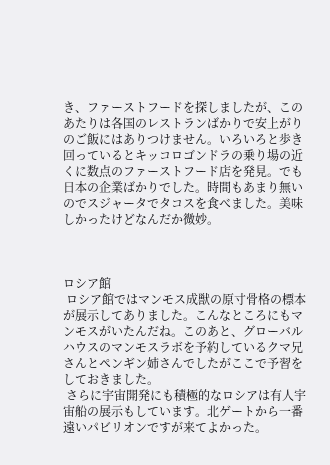き、ファーストフードを探しましたが、このあたりは各国のレストランばかりで安上がりのご飯にはありつけません。いろいろと歩き回っているとキッコロゴンドラの乗り場の近くに数点のファーストフード店を発見。でも日本の企業ばかりでした。時間もあまり無いのでスジャータでタコスを食べました。美味しかったけどなんだか微妙。



ロシア館
 ロシア館ではマンモス成獣の原寸骨格の標本が展示してありました。こんなところにもマンモスがいたんだね。このあと、グローバルハウスのマンモスラボを予約しているクマ兄さんとペンギン姉さんでしたがここで予習をしておきました。
 さらに宇宙開発にも積極的なロシアは有人宇宙船の展示もしています。北ゲートから一番遠いパビリオンですが来てよかった。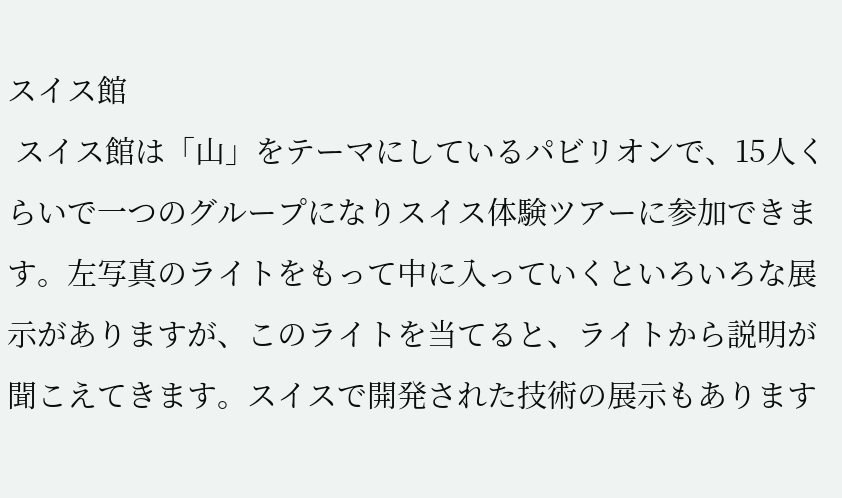スイス館
 スイス館は「山」をテーマにしているパビリオンで、15人くらいで一つのグループになりスイス体験ツアーに参加できます。左写真のライトをもって中に入っていくといろいろな展示がありますが、このライトを当てると、ライトから説明が聞こえてきます。スイスで開発された技術の展示もあります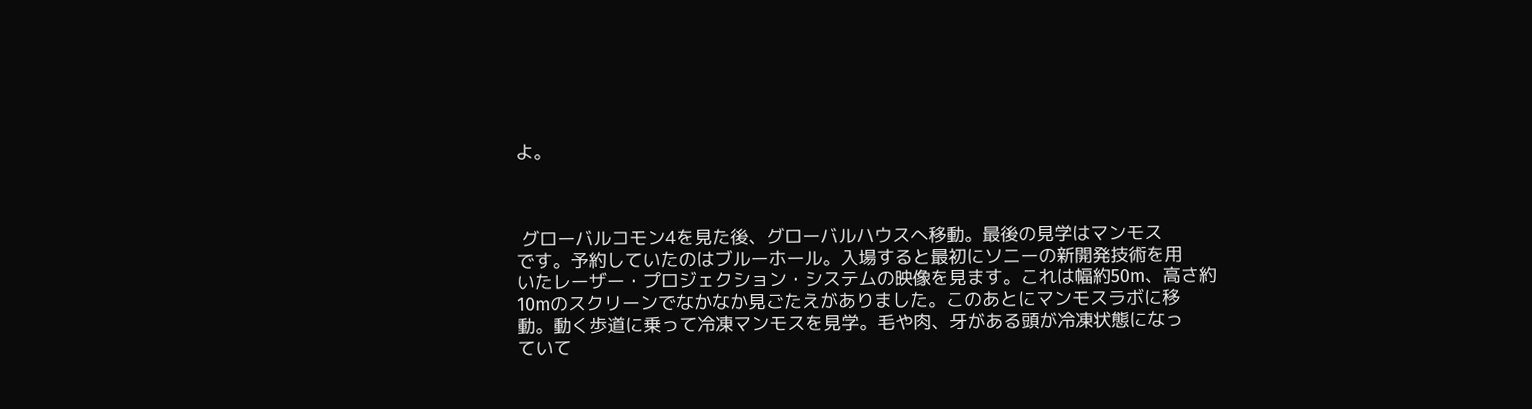よ。



 グローバルコモン4を見た後、グローバルハウスへ移動。最後の見学はマンモス
です。予約していたのはブルーホール。入場すると最初にソニーの新開発技術を用
いたレーザー・プロジェクション・システムの映像を見ます。これは幅約50m、高さ約
10mのスクリーンでなかなか見ごたえがありました。このあとにマンモスラボに移
動。動く歩道に乗って冷凍マンモスを見学。毛や肉、牙がある頭が冷凍状態になっ
ていて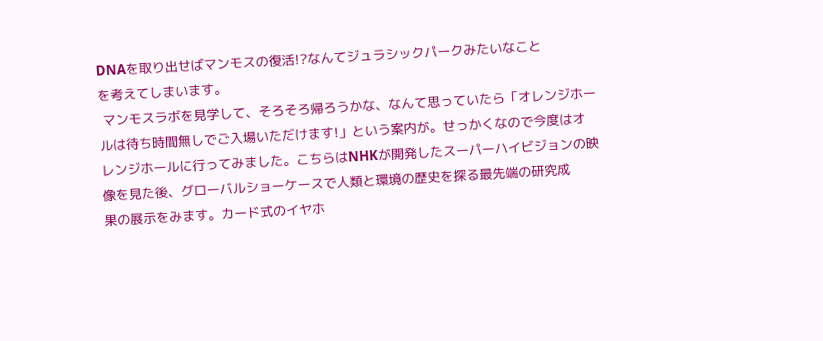DNAを取り出せばマンモスの復活!?なんてジュラシックパークみたいなこと
を考えてしまいます。
 マンモスラボを見学して、そろそろ帰ろうかな、なんて思っていたら「オレンジホー
ルは待ち時間無しでご入場いただけます!」という案内が。せっかくなので今度はオ
レンジホールに行ってみました。こちらはNHKが開発したスーパーハイビジョンの映
像を見た後、グローバルショーケースで人類と環境の歴史を探る最先端の研究成
果の展示をみます。カード式のイヤホ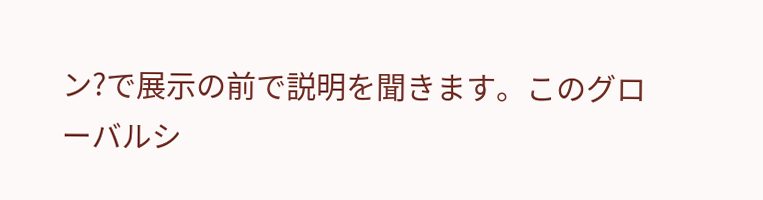ン?で展示の前で説明を聞きます。このグロ
ーバルシ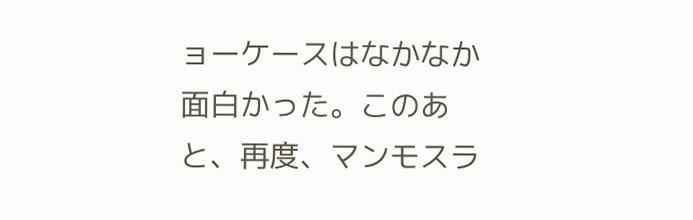ョーケースはなかなか面白かった。このあと、再度、マンモスラ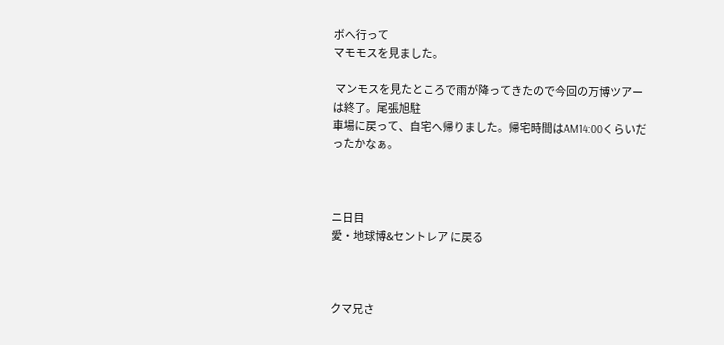ボへ行って
マモモスを見ました。

 マンモスを見たところで雨が降ってきたので今回の万博ツアーは終了。尾張旭駐
車場に戻って、自宅へ帰りました。帰宅時間はAM14:00くらいだったかなぁ。



ニ日目
愛・地球博&セントレア に戻る



クマ兄さ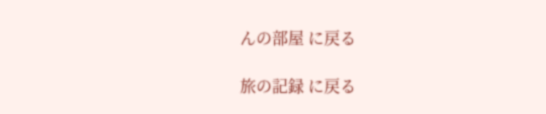んの部屋 に戻る

旅の記録 に戻る